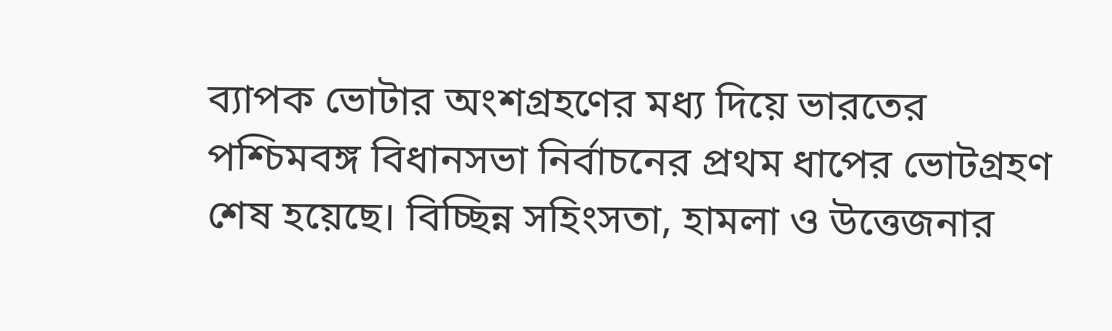ব্যাপক ভোটার অংশগ্রহণের মধ্য দিয়ে ভারতের পশ্চিমবঙ্গ বিধানসভা নির্বাচনের প্রথম ধাপের ভোটগ্রহণ শেষ হয়েছে। বিচ্ছিন্ন সহিংসতা, হামলা ও উত্তেজনার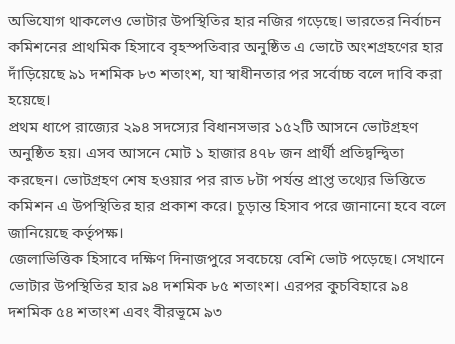অভিযোগ থাকলেও ভোটার উপস্থিতির হার নজির গড়েছে। ভারতের নির্বাচন কমিশনের প্রাথমিক হিসাবে বৃহস্পতিবার অনুষ্ঠিত এ ভোটে অংশগ্রহণের হার দাঁড়িয়েছে ৯১ দশমিক ৮৩ শতাংশ, যা স্বাধীনতার পর সর্বোচ্চ বলে দাবি করা হয়েছে।
প্রথম ধাপে রাজ্যের ২৯৪ সদস্যের বিধানসভার ১৫২টি আসনে ভোটগ্রহণ অনুষ্ঠিত হয়। এসব আসনে মোট ১ হাজার ৪৭৮ জন প্রার্থী প্রতিদ্বন্দ্বিতা করছেন। ভোটগ্রহণ শেষ হওয়ার পর রাত ৮টা পর্যন্ত প্রাপ্ত তথ্যের ভিত্তিতে কমিশন এ উপস্থিতির হার প্রকাশ করে। চূড়ান্ত হিসাব পরে জানানো হবে বলে জানিয়েছে কর্তৃপক্ষ।
জেলাভিত্তিক হিসাবে দক্ষিণ দিনাজপুরে সবচেয়ে বেশি ভোট পড়েছে। সেখানে ভোটার উপস্থিতির হার ৯৪ দশমিক ৮৫ শতাংশ। এরপর কুচবিহারে ৯৪ দশমিক ৫৪ শতাংশ এবং বীরভূমে ৯৩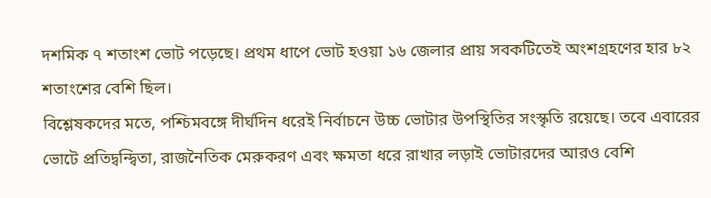দশমিক ৭ শতাংশ ভোট পড়েছে। প্রথম ধাপে ভোট হওয়া ১৬ জেলার প্রায় সবকটিতেই অংশগ্রহণের হার ৮২ শতাংশের বেশি ছিল।
বিশ্লেষকদের মতে, পশ্চিমবঙ্গে দীর্ঘদিন ধরেই নির্বাচনে উচ্চ ভোটার উপস্থিতির সংস্কৃতি রয়েছে। তবে এবারের ভোটে প্রতিদ্বন্দ্বিতা, রাজনৈতিক মেরুকরণ এবং ক্ষমতা ধরে রাখার লড়াই ভোটারদের আরও বেশি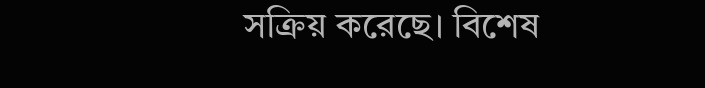সক্রিয় করেছে। বিশেষ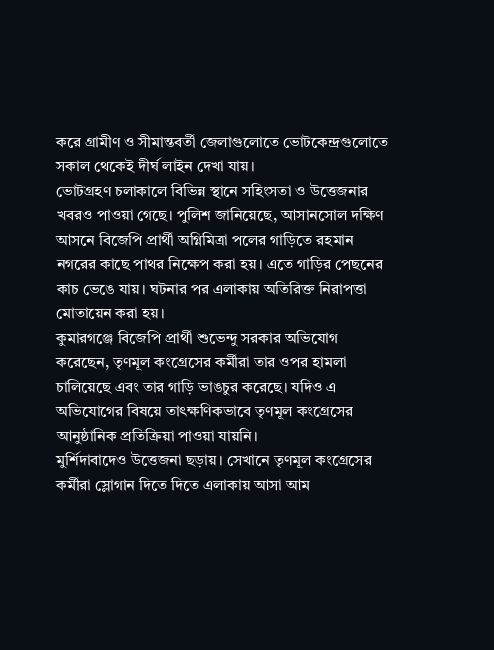করে গ্রামীণ ও সীমান্তবর্তী জেলাগুলোতে ভোটকেন্দ্রগুলোতে সকাল থেকেই দীর্ঘ লাইন দেখা যায়।
ভোটগ্রহণ চলাকালে বিভিন্ন স্থানে সহিংসতা ও উত্তেজনার খবরও পাওয়া গেছে। পুলিশ জানিয়েছে, আসানসোল দক্ষিণ আসনে বিজেপি প্রার্থী অগ্নিমিত্রা পলের গাড়িতে রহমান নগরের কাছে পাথর নিক্ষেপ করা হয়। এতে গাড়ির পেছনের কাচ ভেঙে যায়। ঘটনার পর এলাকায় অতিরিক্ত নিরাপত্তা মোতায়েন করা হয়।
কুমারগঞ্জে বিজেপি প্রার্থী শুভেন্দু সরকার অভিযোগ করেছেন, তৃণমূল কংগ্রেসের কর্মীরা তার ওপর হামলা চালিয়েছে এবং তার গাড়ি ভাঙচুর করেছে। যদিও এ অভিযোগের বিষয়ে তাৎক্ষণিকভাবে তৃণমূল কংগ্রেসের আনুষ্ঠানিক প্রতিক্রিয়া পাওয়া যায়নি।
মুর্শিদাবাদেও উত্তেজনা ছড়ায়। সেখানে তৃণমূল কংগ্রেসের কর্মীরা স্লোগান দিতে দিতে এলাকায় আসা আম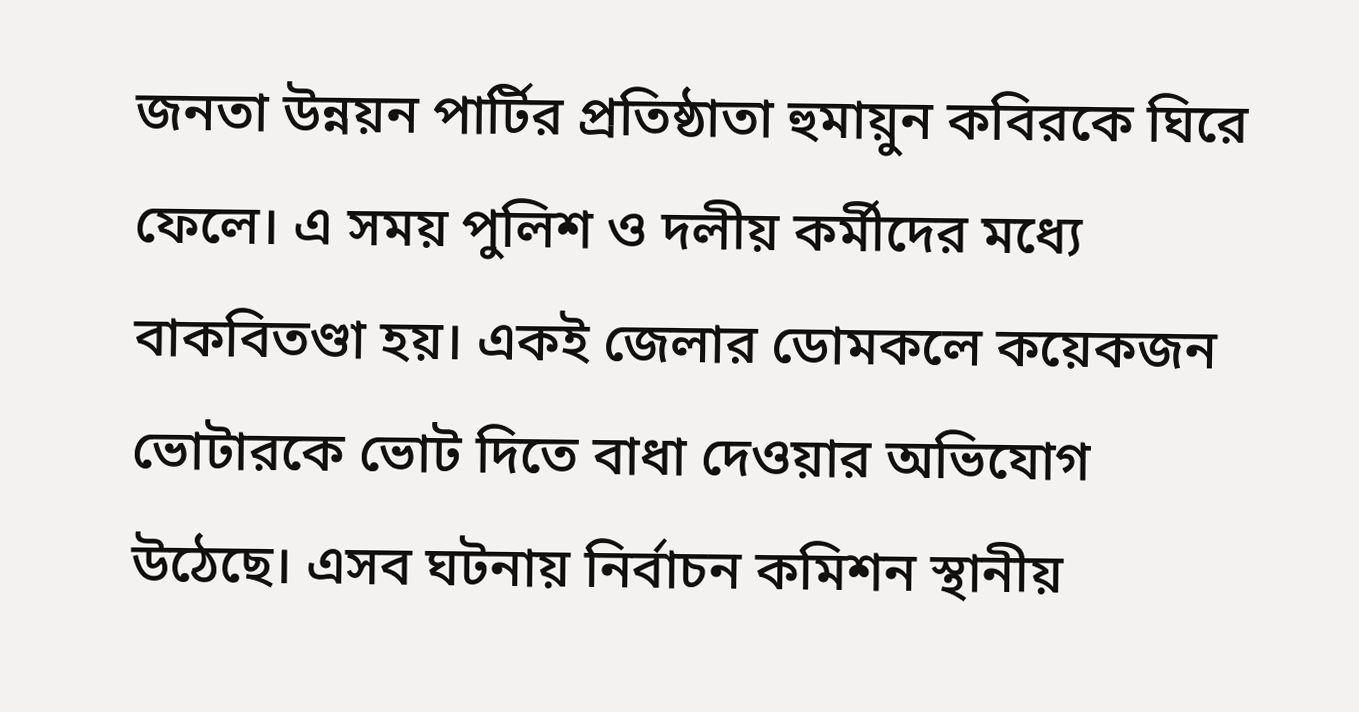জনতা উন্নয়ন পার্টির প্রতিষ্ঠাতা হুমায়ুন কবিরকে ঘিরে ফেলে। এ সময় পুলিশ ও দলীয় কর্মীদের মধ্যে বাকবিতণ্ডা হয়। একই জেলার ডোমকলে কয়েকজন ভোটারকে ভোট দিতে বাধা দেওয়ার অভিযোগ উঠেছে। এসব ঘটনায় নির্বাচন কমিশন স্থানীয়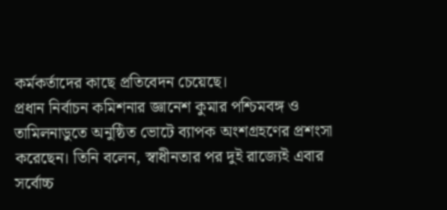কর্মকর্তাদের কাছে প্রতিবেদন চেয়েছে।
প্রধান নির্বাচন কমিশনার জ্ঞানেশ কুমার পশ্চিমবঙ্গ ও তামিলনাডুতে অনুষ্ঠিত ভোটে ব্যাপক অংশগ্রহণের প্রশংসা করেছেন। তিনি বলেন, স্বাধীনতার পর দুই রাজ্যেই এবার সর্বোচ্চ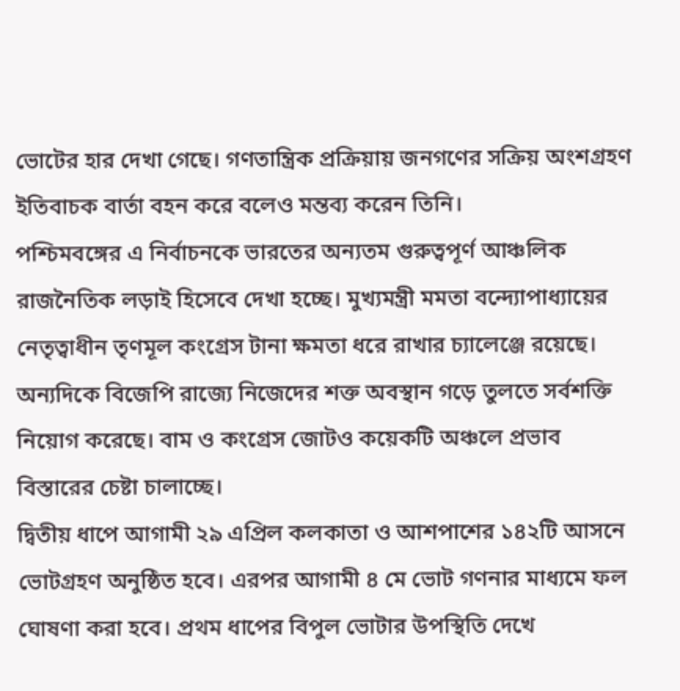ভোটের হার দেখা গেছে। গণতান্ত্রিক প্রক্রিয়ায় জনগণের সক্রিয় অংশগ্রহণ ইতিবাচক বার্তা বহন করে বলেও মন্তব্য করেন তিনি।
পশ্চিমবঙ্গের এ নির্বাচনকে ভারতের অন্যতম গুরুত্বপূর্ণ আঞ্চলিক রাজনৈতিক লড়াই হিসেবে দেখা হচ্ছে। মুখ্যমন্ত্রী মমতা বন্দ্যোপাধ্যায়ের নেতৃত্বাধীন তৃণমূল কংগ্রেস টানা ক্ষমতা ধরে রাখার চ্যালেঞ্জে রয়েছে। অন্যদিকে বিজেপি রাজ্যে নিজেদের শক্ত অবস্থান গড়ে তুলতে সর্বশক্তি নিয়োগ করেছে। বাম ও কংগ্রেস জোটও কয়েকটি অঞ্চলে প্রভাব বিস্তারের চেষ্টা চালাচ্ছে।
দ্বিতীয় ধাপে আগামী ২৯ এপ্রিল কলকাতা ও আশপাশের ১৪২টি আসনে ভোটগ্রহণ অনুষ্ঠিত হবে। এরপর আগামী ৪ মে ভোট গণনার মাধ্যমে ফল ঘোষণা করা হবে। প্রথম ধাপের বিপুল ভোটার উপস্থিতি দেখে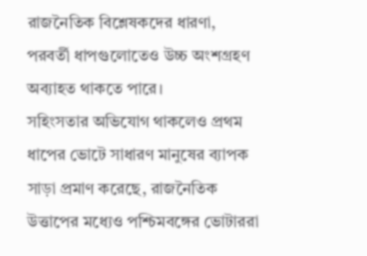রাজনৈতিক বিশ্লেষকদের ধারণা, পরবর্তী ধাপগুলোতেও উচ্চ অংশগ্রহণ অব্যাহত থাকতে পারে।
সহিংসতার অভিযোগ থাকলেও প্রথম ধাপের ভোটে সাধারণ মানুষের ব্যাপক সাড়া প্রমাণ করেছে, রাজনৈতিক উত্তাপের মধ্যেও পশ্চিমবঙ্গের ভোটাররা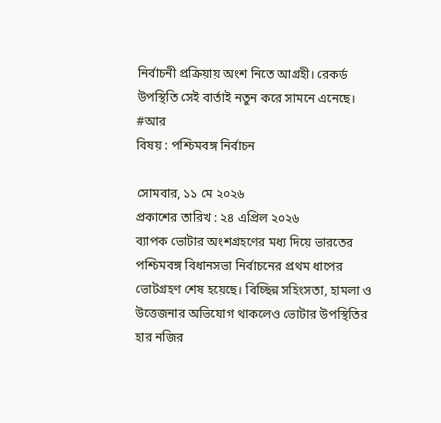নির্বাচনী প্রক্রিয়ায় অংশ নিতে আগ্রহী। রেকর্ড উপস্থিতি সেই বার্তাই নতুন করে সামনে এনেছে।
#আর
বিষয় : পশ্চিমবঙ্গ নির্বাচন

সোমবার, ১১ মে ২০২৬
প্রকাশের তারিখ : ২৪ এপ্রিল ২০২৬
ব্যাপক ভোটার অংশগ্রহণের মধ্য দিয়ে ভারতের পশ্চিমবঙ্গ বিধানসভা নির্বাচনের প্রথম ধাপের ভোটগ্রহণ শেষ হয়েছে। বিচ্ছিন্ন সহিংসতা, হামলা ও উত্তেজনার অভিযোগ থাকলেও ভোটার উপস্থিতির হার নজির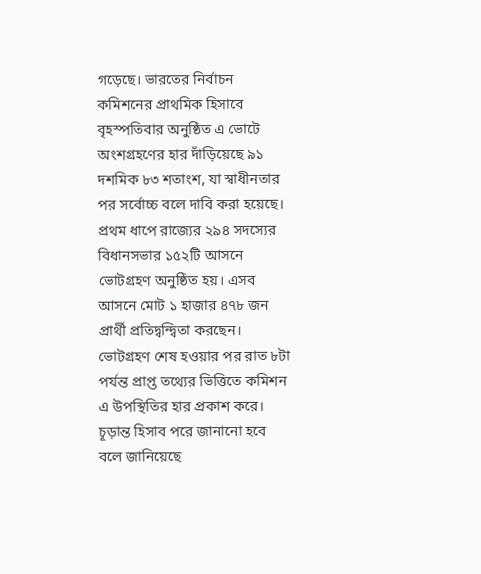গড়েছে। ভারতের নির্বাচন কমিশনের প্রাথমিক হিসাবে বৃহস্পতিবার অনুষ্ঠিত এ ভোটে অংশগ্রহণের হার দাঁড়িয়েছে ৯১ দশমিক ৮৩ শতাংশ, যা স্বাধীনতার পর সর্বোচ্চ বলে দাবি করা হয়েছে।
প্রথম ধাপে রাজ্যের ২৯৪ সদস্যের বিধানসভার ১৫২টি আসনে ভোটগ্রহণ অনুষ্ঠিত হয়। এসব আসনে মোট ১ হাজার ৪৭৮ জন প্রার্থী প্রতিদ্বন্দ্বিতা করছেন। ভোটগ্রহণ শেষ হওয়ার পর রাত ৮টা পর্যন্ত প্রাপ্ত তথ্যের ভিত্তিতে কমিশন এ উপস্থিতির হার প্রকাশ করে। চূড়ান্ত হিসাব পরে জানানো হবে বলে জানিয়েছে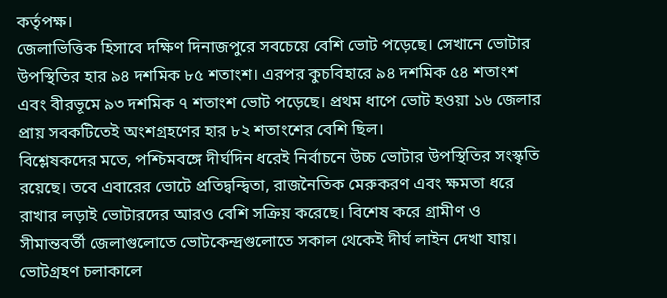কর্তৃপক্ষ।
জেলাভিত্তিক হিসাবে দক্ষিণ দিনাজপুরে সবচেয়ে বেশি ভোট পড়েছে। সেখানে ভোটার উপস্থিতির হার ৯৪ দশমিক ৮৫ শতাংশ। এরপর কুচবিহারে ৯৪ দশমিক ৫৪ শতাংশ এবং বীরভূমে ৯৩ দশমিক ৭ শতাংশ ভোট পড়েছে। প্রথম ধাপে ভোট হওয়া ১৬ জেলার প্রায় সবকটিতেই অংশগ্রহণের হার ৮২ শতাংশের বেশি ছিল।
বিশ্লেষকদের মতে, পশ্চিমবঙ্গে দীর্ঘদিন ধরেই নির্বাচনে উচ্চ ভোটার উপস্থিতির সংস্কৃতি রয়েছে। তবে এবারের ভোটে প্রতিদ্বন্দ্বিতা, রাজনৈতিক মেরুকরণ এবং ক্ষমতা ধরে রাখার লড়াই ভোটারদের আরও বেশি সক্রিয় করেছে। বিশেষ করে গ্রামীণ ও সীমান্তবর্তী জেলাগুলোতে ভোটকেন্দ্রগুলোতে সকাল থেকেই দীর্ঘ লাইন দেখা যায়।
ভোটগ্রহণ চলাকালে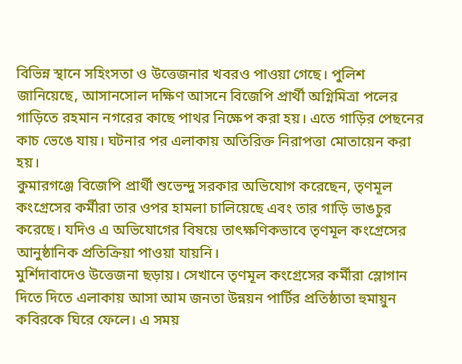বিভিন্ন স্থানে সহিংসতা ও উত্তেজনার খবরও পাওয়া গেছে। পুলিশ জানিয়েছে, আসানসোল দক্ষিণ আসনে বিজেপি প্রার্থী অগ্নিমিত্রা পলের গাড়িতে রহমান নগরের কাছে পাথর নিক্ষেপ করা হয়। এতে গাড়ির পেছনের কাচ ভেঙে যায়। ঘটনার পর এলাকায় অতিরিক্ত নিরাপত্তা মোতায়েন করা হয়।
কুমারগঞ্জে বিজেপি প্রার্থী শুভেন্দু সরকার অভিযোগ করেছেন, তৃণমূল কংগ্রেসের কর্মীরা তার ওপর হামলা চালিয়েছে এবং তার গাড়ি ভাঙচুর করেছে। যদিও এ অভিযোগের বিষয়ে তাৎক্ষণিকভাবে তৃণমূল কংগ্রেসের আনুষ্ঠানিক প্রতিক্রিয়া পাওয়া যায়নি।
মুর্শিদাবাদেও উত্তেজনা ছড়ায়। সেখানে তৃণমূল কংগ্রেসের কর্মীরা স্লোগান দিতে দিতে এলাকায় আসা আম জনতা উন্নয়ন পার্টির প্রতিষ্ঠাতা হুমায়ুন কবিরকে ঘিরে ফেলে। এ সময়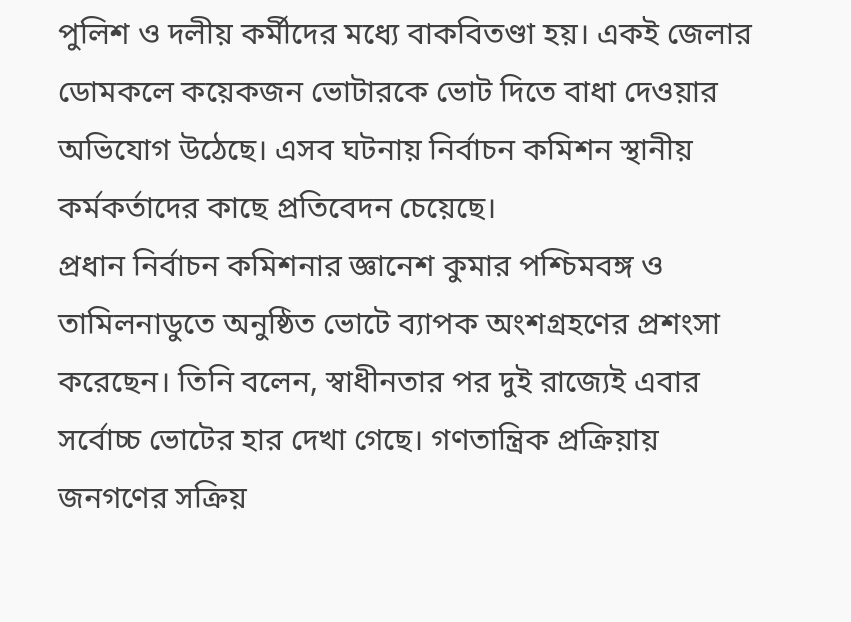পুলিশ ও দলীয় কর্মীদের মধ্যে বাকবিতণ্ডা হয়। একই জেলার ডোমকলে কয়েকজন ভোটারকে ভোট দিতে বাধা দেওয়ার অভিযোগ উঠেছে। এসব ঘটনায় নির্বাচন কমিশন স্থানীয় কর্মকর্তাদের কাছে প্রতিবেদন চেয়েছে।
প্রধান নির্বাচন কমিশনার জ্ঞানেশ কুমার পশ্চিমবঙ্গ ও তামিলনাডুতে অনুষ্ঠিত ভোটে ব্যাপক অংশগ্রহণের প্রশংসা করেছেন। তিনি বলেন, স্বাধীনতার পর দুই রাজ্যেই এবার সর্বোচ্চ ভোটের হার দেখা গেছে। গণতান্ত্রিক প্রক্রিয়ায় জনগণের সক্রিয়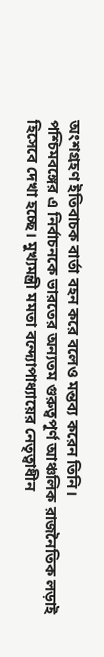অংশগ্রহণ ইতিবাচক বার্তা বহন করে বলেও মন্তব্য করেন তিনি।
পশ্চিমবঙ্গের এ নির্বাচনকে ভারতের অন্যতম গুরুত্বপূর্ণ আঞ্চলিক রাজনৈতিক লড়াই হিসেবে দেখা হচ্ছে। মুখ্যমন্ত্রী মমতা বন্দ্যোপাধ্যায়ের নেতৃত্বাধীন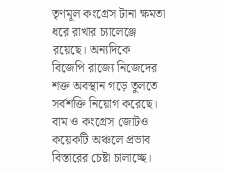তৃণমূল কংগ্রেস টানা ক্ষমতা ধরে রাখার চ্যালেঞ্জে রয়েছে। অন্যদিকে বিজেপি রাজ্যে নিজেদের শক্ত অবস্থান গড়ে তুলতে সর্বশক্তি নিয়োগ করেছে। বাম ও কংগ্রেস জোটও কয়েকটি অঞ্চলে প্রভাব বিস্তারের চেষ্টা চালাচ্ছে।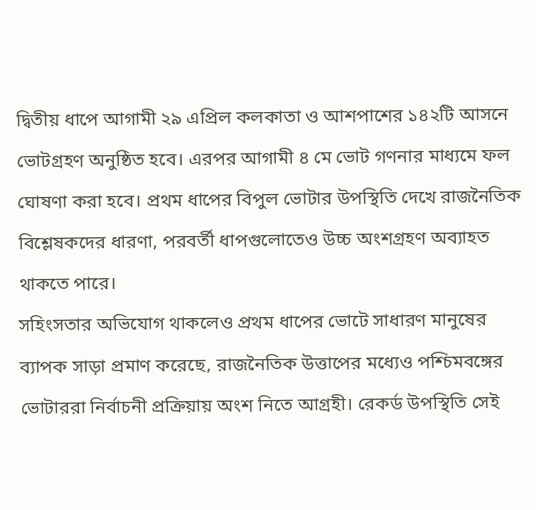দ্বিতীয় ধাপে আগামী ২৯ এপ্রিল কলকাতা ও আশপাশের ১৪২টি আসনে ভোটগ্রহণ অনুষ্ঠিত হবে। এরপর আগামী ৪ মে ভোট গণনার মাধ্যমে ফল ঘোষণা করা হবে। প্রথম ধাপের বিপুল ভোটার উপস্থিতি দেখে রাজনৈতিক বিশ্লেষকদের ধারণা, পরবর্তী ধাপগুলোতেও উচ্চ অংশগ্রহণ অব্যাহত থাকতে পারে।
সহিংসতার অভিযোগ থাকলেও প্রথম ধাপের ভোটে সাধারণ মানুষের ব্যাপক সাড়া প্রমাণ করেছে, রাজনৈতিক উত্তাপের মধ্যেও পশ্চিমবঙ্গের ভোটাররা নির্বাচনী প্রক্রিয়ায় অংশ নিতে আগ্রহী। রেকর্ড উপস্থিতি সেই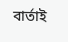বার্তাই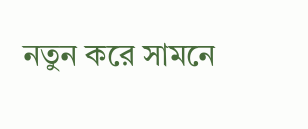নতুন করে সামনে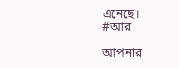এনেছে।
#আর

আপনার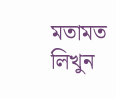মতামত লিখুন